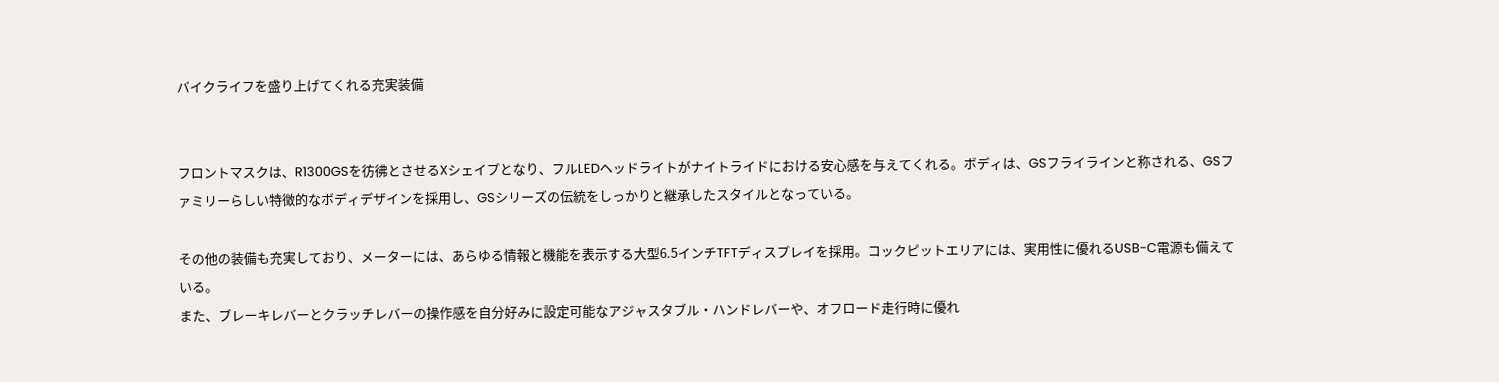バイクライフを盛り上げてくれる充実装備


フロントマスクは、R1300GSを彷彿とさせるXシェイプとなり、フルLEDヘッドライトがナイトライドにおける安心感を与えてくれる。ボディは、GSフライラインと称される、GSファミリーらしい特徴的なボディデザインを採用し、GSシリーズの伝統をしっかりと継承したスタイルとなっている。

その他の装備も充実しており、メーターには、あらゆる情報と機能を表示する大型6.5インチTFTディスプレイを採用。コックピットエリアには、実用性に優れるUSB-C電源も備えている。
また、ブレーキレバーとクラッチレバーの操作感を自分好みに設定可能なアジャスタブル・ハンドレバーや、オフロード走行時に優れ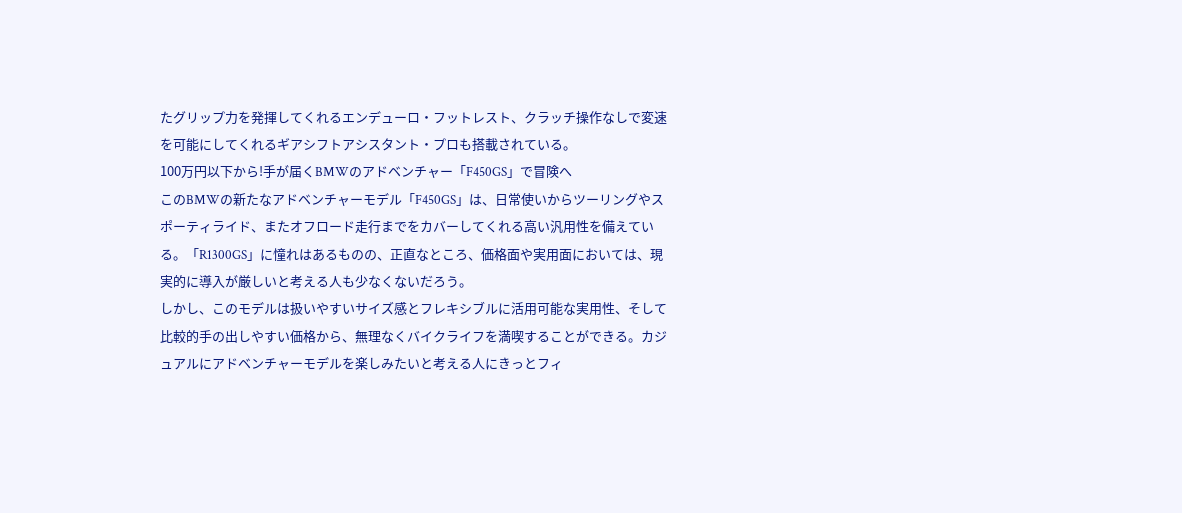たグリップ力を発揮してくれるエンデューロ・フットレスト、クラッチ操作なしで変速を可能にしてくれるギアシフトアシスタント・プロも搭載されている。
100万円以下から!手が届くBMWのアドベンチャー「F450GS」で冒険へ
このBMWの新たなアドベンチャーモデル「F450GS」は、日常使いからツーリングやスポーティライド、またオフロード走行までをカバーしてくれる高い汎用性を備えている。「R1300GS」に憧れはあるものの、正直なところ、価格面や実用面においては、現実的に導入が厳しいと考える人も少なくないだろう。
しかし、このモデルは扱いやすいサイズ感とフレキシブルに活用可能な実用性、そして比較的手の出しやすい価格から、無理なくバイクライフを満喫することができる。カジュアルにアドベンチャーモデルを楽しみたいと考える人にきっとフィ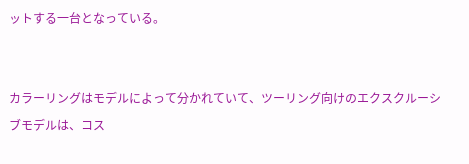ットする一台となっている。


カラーリングはモデルによって分かれていて、ツーリング向けのエクスクルーシブモデルは、コス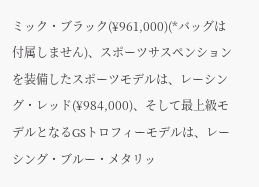ミック・ブラック(¥961,000)(*バッグは付属しません)、スポーツサスペンションを装備したスポーツモデルは、レーシング・レッド(¥984,000)、そして最上級モデルとなるGSトロフィーモデルは、レーシング・ブルー・メタリッ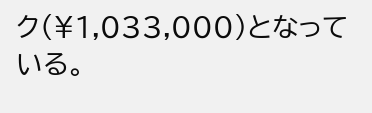ク(¥1,033,000)となっている。